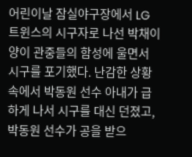어린이날 잠실야구장에서 LG 트윈스의 시구자로 나선 박채이 양이 관중들의 함성에 울면서 시구를 포기했다. 난감한 상황 속에서 박동원 선수 아내가 급하게 나서 시구를 대신 던졌고, 박동원 선수가 공을 받으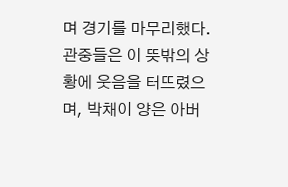며 경기를 마무리했다. 관중들은 이 뜻밖의 상황에 웃음을 터뜨렸으며, 박채이 양은 아버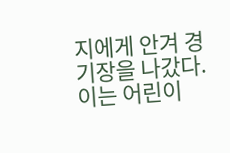지에게 안겨 경기장을 나갔다. 이는 어린이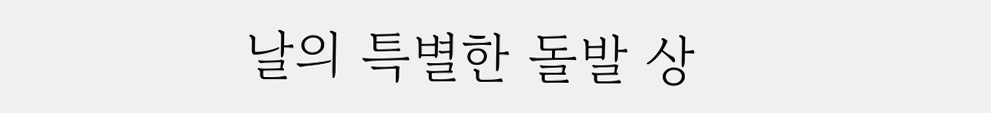날의 특별한 돌발 상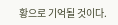황으로 기억될 것이다.